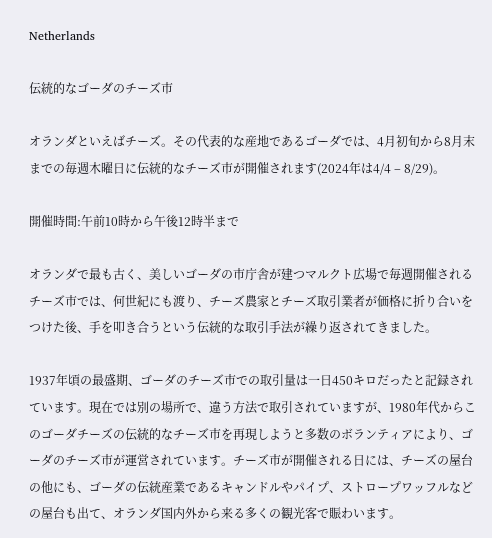Netherlands

伝統的なゴーダのチーズ市

オランダといえばチーズ。その代表的な産地であるゴーダでは、4月初旬から8月末までの毎週木曜日に伝統的なチーズ市が開催されます(2024年は4/4 – 8/29)。

開催時間:午前10時から午後12時半まで

オランダで最も古く、美しいゴーダの市庁舎が建つマルクト広場で毎週開催されるチーズ市では、何世紀にも渡り、チーズ農家とチーズ取引業者が価格に折り合いをつけた後、手を叩き合うという伝統的な取引手法が繰り返されてきました。

1937年頃の最盛期、ゴーダのチーズ市での取引量は一日450キロだったと記録されています。現在では別の場所で、違う方法で取引されていますが、1980年代からこのゴーダチーズの伝統的なチーズ市を再現しようと多数のボランティアにより、ゴーダのチーズ市が運営されています。チーズ市が開催される日には、チーズの屋台の他にも、ゴーダの伝統産業であるキャンドルやパイプ、ストロープワッフルなどの屋台も出て、オランダ国内外から来る多くの観光客で賑わいます。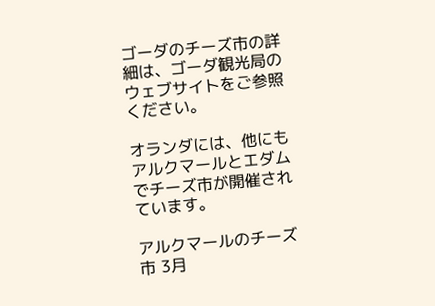ゴーダのチーズ市の詳細は、ゴーダ観光局のウェブサイトをご参照ください。

オランダには、他にもアルクマールとエダムでチーズ市が開催されています。

アルクマールのチーズ市 3月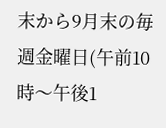末から9月末の毎週金曜日(午前10時〜午後1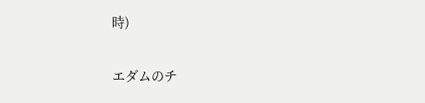時)

エダムのチ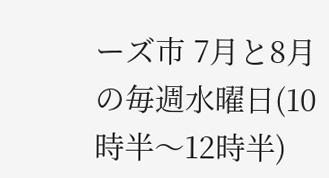ーズ市 7月と8月の毎週水曜日(10時半〜12時半)